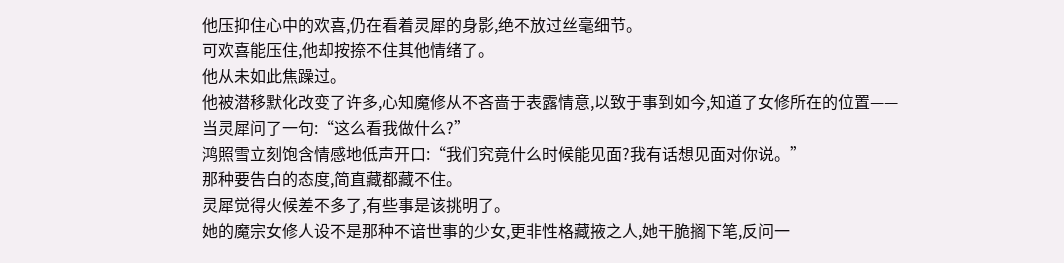他压抑住心中的欢喜,仍在看着灵犀的身影,绝不放过丝毫细节。
可欢喜能压住,他却按捺不住其他情绪了。
他从未如此焦躁过。
他被潜移默化改变了许多,心知魔修从不吝啬于表露情意,以致于事到如今,知道了女修所在的位置——
当灵犀问了一句:“这么看我做什么?”
鸿照雪立刻饱含情感地低声开口:“我们究竟什么时候能见面?我有话想见面对你说。”
那种要告白的态度,简直藏都藏不住。
灵犀觉得火候差不多了,有些事是该挑明了。
她的魔宗女修人设不是那种不谙世事的少女,更非性格藏掖之人,她干脆搁下笔,反问一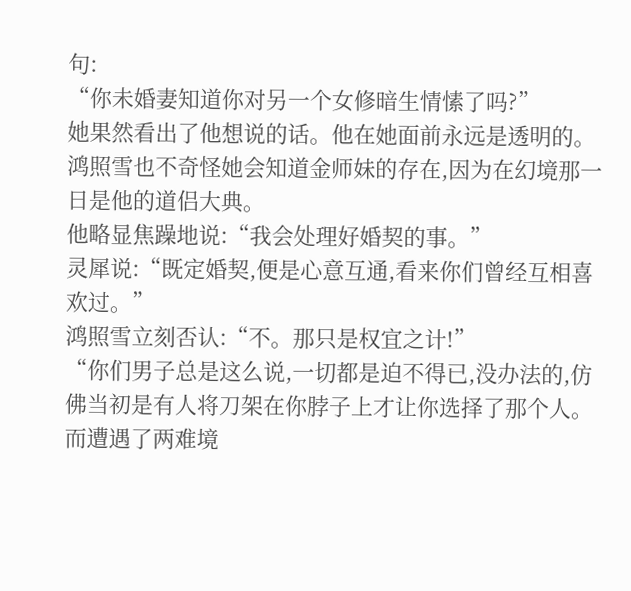句:
“你未婚妻知道你对另一个女修暗生情愫了吗?”
她果然看出了他想说的话。他在她面前永远是透明的。鸿照雪也不奇怪她会知道金师妹的存在,因为在幻境那一日是他的道侣大典。
他略显焦躁地说:“我会处理好婚契的事。”
灵犀说:“既定婚契,便是心意互通,看来你们曾经互相喜欢过。”
鸿照雪立刻否认:“不。那只是权宜之计!”
“你们男子总是这么说,一切都是迫不得已,没办法的,仿佛当初是有人将刀架在你脖子上才让你选择了那个人。而遭遇了两难境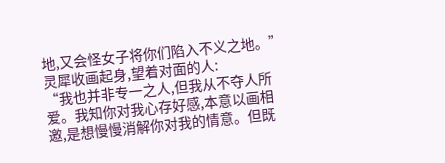地,又会怪女子将你们陷入不义之地。”
灵犀收画起身,望着对面的人:
“我也并非专一之人,但我从不夺人所爱。我知你对我心存好感,本意以画相邀,是想慢慢消解你对我的情意。但既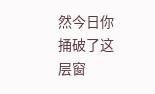然今日你捅破了这层窗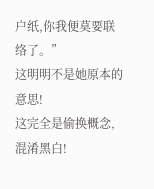户纸,你我便莫要联络了。”
这明明不是她原本的意思!
这完全是偷换概念,混淆黑白!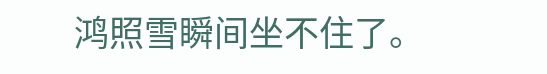鸿照雪瞬间坐不住了。